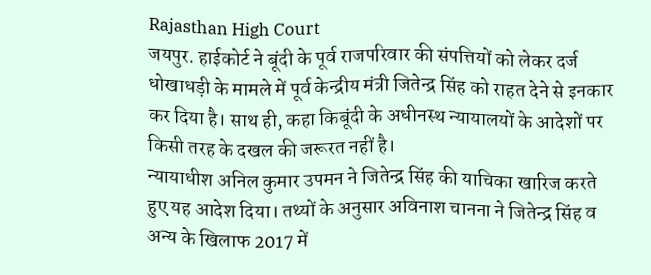Rajasthan High Court
जयपुर. हाईकोर्ट ने बूंदी के पूर्व राजपरिवार की संपत्तियों को लेकर दर्ज धोखाधड़ी के मामले में पूर्व केन्द्रीय मंत्री जितेन्द्र सिंह को राहत देने से इनकार कर दिया है। साथ ही, कहा किबूंदी के अधीनस्थ न्यायालयों के आदेशों पर किसी तरह के दखल की जरूरत नहीं है।
न्यायाधीश अनिल कुमार उपमन ने जितेन्द्र सिंह की याचिका खारिज करते हुए यह आदेश दिया। तथ्यों के अनुसार अविनाश चानना ने जितेन्द्र सिंह व अन्य के खिलाफ 2017 में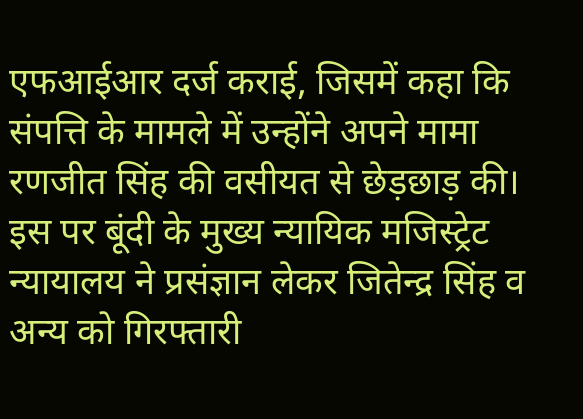एफआईआर दर्ज कराई, जिसमें कहा कि संपत्ति के मामले में उन्होंने अपने मामा रणजीत सिंह की वसीयत से छेड़छाड़ की। इस पर बूंदी के मुख्य न्यायिक मजिस्ट्रेट न्यायालय ने प्रसंज्ञान लेकर जितेन्द्र सिंह व अन्य को गिरफ्तारी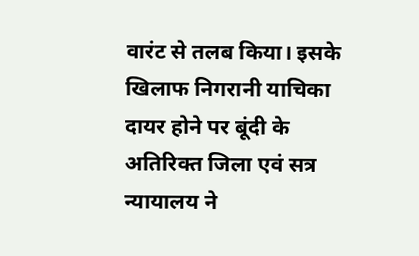वारंट से तलब किया। इसके खिलाफ निगरानी याचिका दायर होने पर बूंदी के अतिरिक्त जिला एवं सत्र न्यायालय ने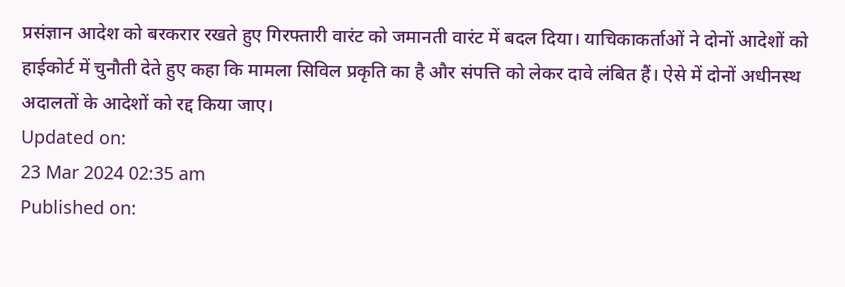प्रसंज्ञान आदेश को बरकरार रखते हुए गिरफ्तारी वारंट को जमानती वारंट में बदल दिया। याचिकाकर्ताओं ने दोनों आदेशों को हाईकोर्ट में चुनौती देते हुए कहा कि मामला सिविल प्रकृति का है और संपत्ति को लेकर दावे लंबित हैं। ऐसे में दोनों अधीनस्थ अदालतों के आदेशों को रद्द किया जाए।
Updated on:
23 Mar 2024 02:35 am
Published on: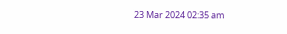23 Mar 2024 02:35 am